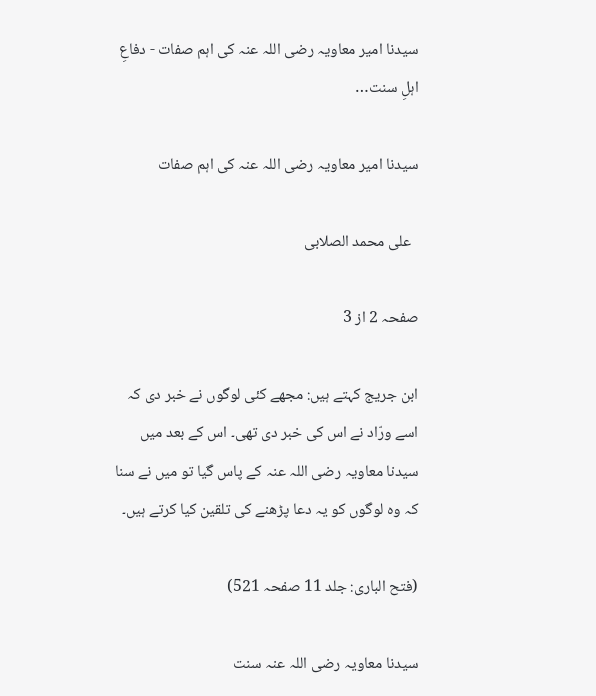سیدنا امیر معاویہ رضی اللہ عنہ کی اہم صفات - دفاعِ اہلِ سنت…

سیدنا امیر معاویہ رضی اللہ عنہ کی اہم صفات

  علی محمد الصلابی

صفحہ 2 از 3

ابن جریج کہتے ہیں: مجھے کئی لوگوں نے خبر دی کہ اسے ورّاد نے اس کی خبر دی تھی۔ اس کے بعد میں سیدنا معاویہ رضی اللہ عنہ کے پاس گیا تو میں نے سنا کہ وہ لوگوں کو یہ دعا پڑھنے کی تلقین کیا کرتے ہیں۔

(فتح الباری: جلد 11 صفحہ 521)

سیدنا معاویہ رضی اللہ عنہ سنت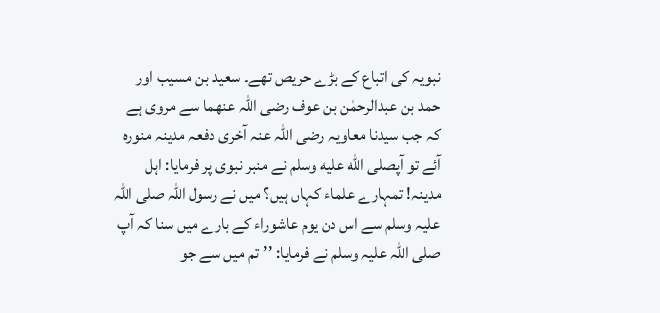نبویہ کی اتباع کے بڑے حریص تھے۔ سعید بن مسیب اور حمد بن عبدالرحمٰن بن عوف رضی اللہ عنھما سے مروی ہے کہ جب سیدنا معاویہ رضی اللہ عنہ آخری دفعہ مدینہ منورہ آئے تو آپصلى الله عليه وسلم نے منبر نبوی پر فرمایا: اہل مدینہ! تمہارے علماء کہاں ہیں؟ میں نے رسول اللہ صلی اللہ علیہ وسلم سے اس دن یوم عاشوراء کے بارے میں سنا کہ آپ صلی اللہ علیہ وسلم نے فرمایا: ’’تم میں سے جو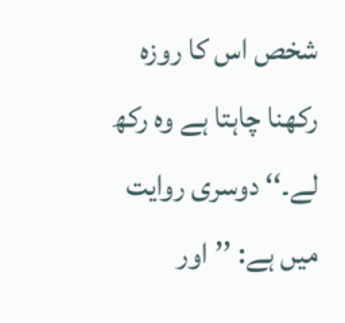شخص اس کا روزہ رکھنا چاہتا ہے وہ رکھ لے۔‘‘ دوسری روایت میں ہے: ’’اور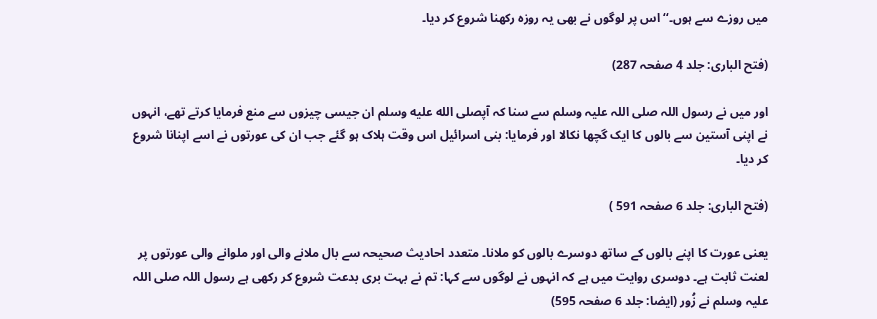میں روزے سے ہوں۔‘‘ اس پر لوگوں نے بھی یہ روزہ رکھنا شروع کر دیا۔

(فتح الباری: جلد 4 صفحہ 287)

اور میں نے رسول اللہ صلی اللہ علیہ وسلم سے سنا کہ آپصلى الله عليه وسلم ان جیسی چیزوں سے منع فرمایا کرتے تھے، انہوں نے اپنی آستین سے بالوں کا ایک گچھا نکالا اور فرمایا: بنی اسرائیل اس وقت ہلاک ہو گئے جب ان کی عورتوں نے اسے اپنانا شروع کر دیا۔

(فتح الباری: جلد 6 صفحہ 591 )

یعنی عورت کا اپنے بالوں کے ساتھ دوسرے بالوں کو ملانا۔ متعدد احادیث صحیحہ سے بال ملانے والی اور ملوانے والی عورتوں پر لعنت ثابت ہے۔ دوسری روایت میں ہے کہ انہوں نے لوگوں سے کہا: تم نے بہت بری بدعت شروع کر رکھی ہے رسول اللہ صلی اللہ علیہ وسلم نے زُور (ایضا: جلد 6 صفحہ 595)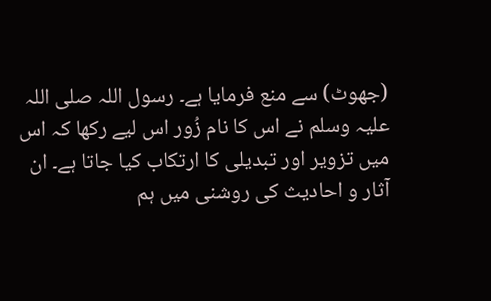(جھوٹ) سے منع فرمایا ہے۔ رسول اللہ صلی اللہ علیہ وسلم نے اس کا نام زُور اس لیے رکھا کہ اس میں تزویر اور تبدیلی کا ارتکاب کیا جاتا ہے۔ ان آثار و احادیث کی روشنی میں ہم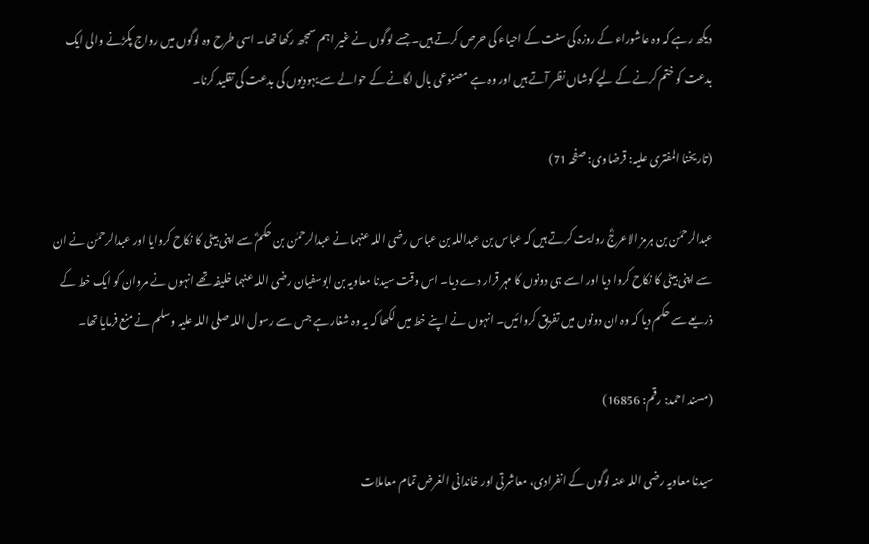دیکھ رہے کہ وہ عاشوراء کے روزہ کی سنت کے احیاء کی حرص کرتے ہیں۔ جسے لوگوں نے غیر اہم سمجھ رکھا تھا۔ اسی طرح وہ لوگوں میں رواج پکڑنے والی ایک بدعت کو ختم کرنے کے لیے کوشاں نظر آتے ہیں اور وہ ہے مصنوعی بال لگانے کے حوالے سے یہودیوں کی بدعت کی تقلید کرنا۔

(تاریخنا المفتری علیہ: قرضاوی: صفحہ 71)

عبدالرحمٰن بن ہرمز الاعرجؓ روایت کرتے ہیں کہ عباس بن عبداللہ بن عباس رضی اللہ عنہما نے عبدالرحمٰن بن حکمؓ سے اپنی بیٹی کا نکاح کروایا اور عبدالرحمٰن نے ان سے اپنی بیٹی کا نکاح کروا دیا اور اسے ہی دونوں کا مہر قرار دے دیا۔ اس وقت سیدنا معاویہ بن ابوسفیان رضی اللہ عنہما خلیفہ تھے انہوں نے مروان کو ایک خط کے ذریعے سے حکم دیا کہ وہ ان دونوں میں تفریق کروائیں۔ انہوں نے اپنے خط میں لکھا کہ یہ وہ شغار ہے جس سے رسول اللہ صلی اللہ علیہ وسلم نے منع فرمایا تھا۔

(مسند احمد: رقم: 16856)

سیدنا معاویہ رضی اللہ عنہ لوگوں کے انفرادی، معاشرتی اور خاندانی الغرض تمام معاملات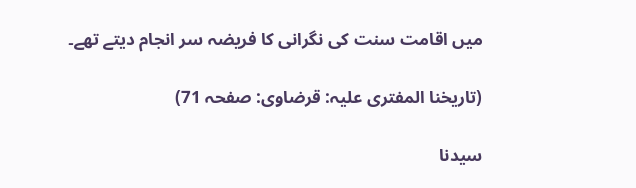میں اقامت سنت کی نگرانی کا فریضہ سر انجام دیتے تھے۔

(تاریخنا المفتری علیہ: قرضاوی: صفحہ 71)

سیدنا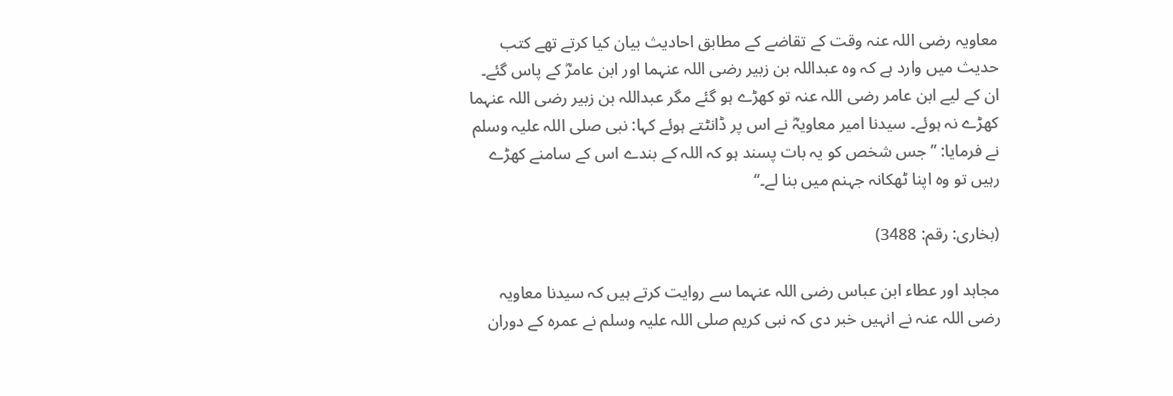معاویہ رضی اللہ عنہ وقت کے تقاضے کے مطابق احادیث بیان کیا کرتے تھے کتب حدیث میں وارد ہے کہ وہ عبداللہ بن زبیر رضی اللہ عنہما اور ابن عامرؓ کے پاس گئے۔ ان کے لیے ابن عامر رضی اللہ عنہ تو کھڑے ہو گئے مگر عبداللہ بن زبیر رضی اللہ عنہما کھڑے نہ ہوئے۔ سیدنا امیر معاویہؓ نے اس پر ڈانٹتے ہوئے کہا: نبی صلی اللہ علیہ وسلم نے فرمایا: ’’جس شخص کو یہ بات پسند ہو کہ اللہ کے بندے اس کے سامنے کھڑے رہیں تو وہ اپنا ٹھکانہ جہنم میں بنا لے۔‘‘

(بخاری: رقم: 3488)

مجاہد اور عطاء ابن عباس رضی اللہ عنہما سے روایت کرتے ہیں کہ سیدنا معاویہ رضی اللہ عنہ نے انہیں خبر دی کہ نبی کریم صلی اللہ علیہ وسلم نے عمرہ کے دوران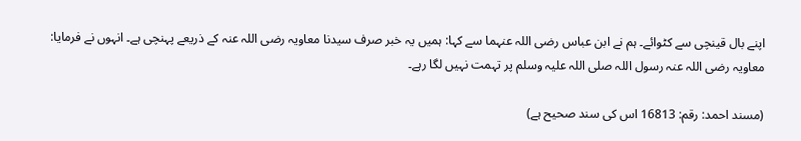اپنے بال قینچی سے کٹوائے۔ ہم نے ابن عباس رضی اللہ عنہما سے کہا: ہمیں یہ خبر صرف سیدنا معاویہ رضی اللہ عنہ کے ذریعے پہنچی ہے۔ انہوں نے فرمایا: معاویہ رضی اللہ عنہ رسول اللہ صلی اللہ علیہ وسلم پر تہمت نہیں لگا رہے۔

(مسند احمد: رقم: 16813 اس کی سند صحیح ہے)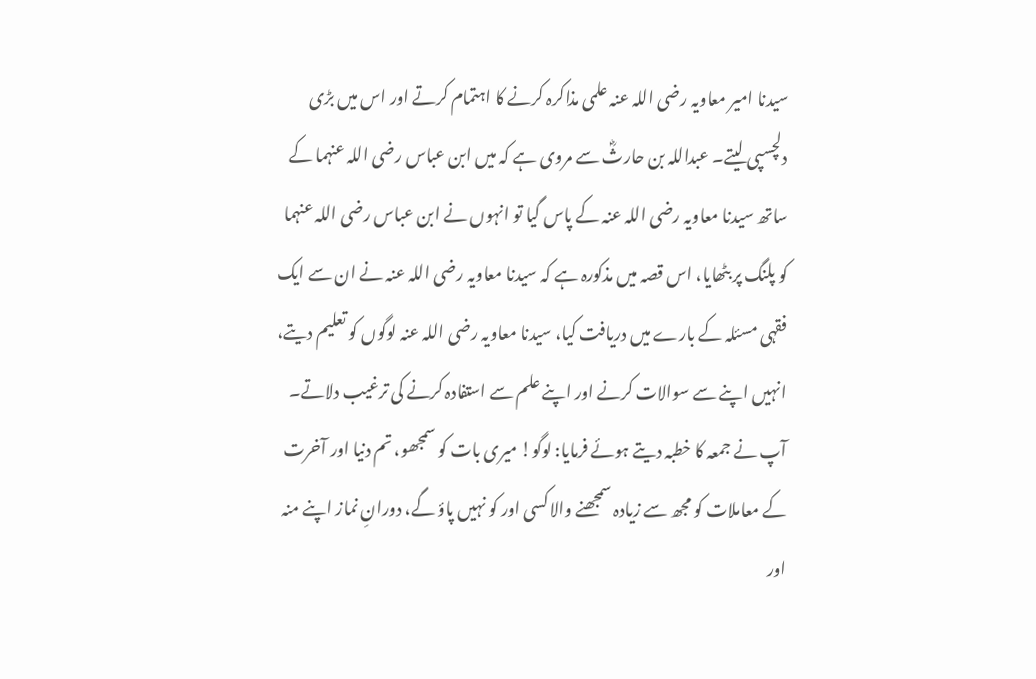سیدنا امیر معاویہ رضی اللہ عنہ علمی مذاکرہ کرنے کا اہتمام کرتے اور اس میں بڑی دلچسپی لیتے۔ عبداللہ بن حارثؓ سے مروی ہے کہ میں ابن عباس رضی اللہ عنہما کے ساتھ سیدنا معاویہ رضی اللہ عنہ کے پاس گیا تو انہوں نے ابن عباس رضی اللہ عنہما کو پلنگ پر بٹھایا، اس قصہ میں مذکورہ ہے کہ سیدنا معاویہ رضی اللہ عنہ نے ان سے ایک فقہی مسئلہ کے بارے میں دریافت کیا، سیدنا معاویہ رضی اللہ عنہ لوگوں کو تعلیم دیتے، انہیں اپنے سے سوالات کرنے اور اپنے علم سے استفادہ کرنے کی ترغیب دلاتے۔ آپ نے جمعہ کا خطبہ دیتے ہوئے فرمایا: لوگو! میری بات کو سمجھو، تم دنیا اور آخرت کے معاملات کو مجھ سے زیادہ سمجھنے والا کسی اور کو نہیں پاؤ گے، دورانِ نماز اپنے منہ اور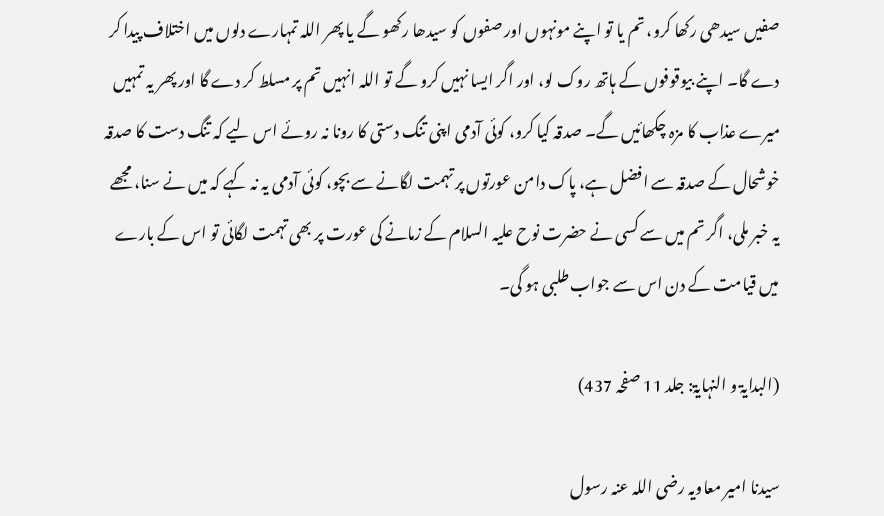صفیں سیدھی رکھا کرو، تم یا تو اپنے مونہوں اور صفوں کو سیدھا رکھو گے یا پھر اللہ تمہارے دلوں میں اختلاف پیدا کر دے گا۔ اپنے بیوقوفوں کے ہاتھ روک لو، اور اگر ایسا نہیں کرو گے تو اللہ انہیں تم پر مسلط کر دے گا اور پھر یہ تمہیں میرے عذاب کا مزہ چکھائیں گے۔ صدقہ کیا کرو، کوئی آدمی اپنی تنگ دستی کا رونا نہ روئے اس لیے کہ تنگ دست کا صدقہ خوشحال کے صدقہ سے افضل ہے، پاک دامن عورتوں پر تہمت لگانے سے بچو، کوئی آدمی یہ نہ کہے کہ میں نے سنا، مجھے یہ خبر ملی، اگر تم میں سے کسی نے حضرت نوح علیہ السلام کے زمانے کی عورت پر بھی تہمت لگائی تو اس کے بارے میں قیامت کے دن اس سے جواب طلبی ہو گی۔

(البدایۃ و النہایۃ: جلد 11 صفحہ 437)

سیدنا امیر معاویہ رضی اللہ عنہ رسول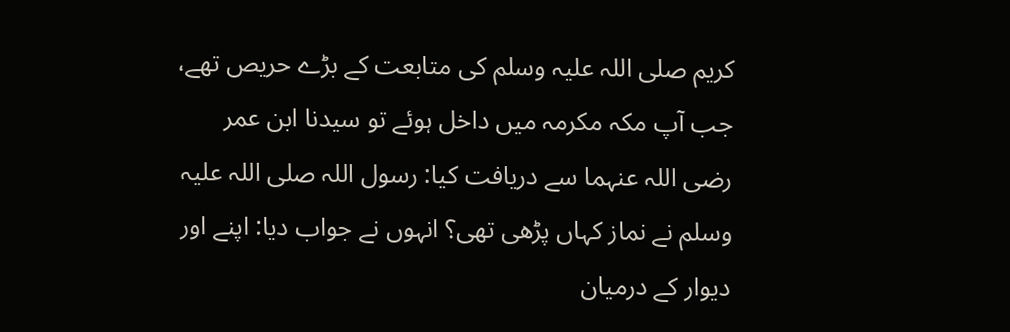کریم صلی اللہ علیہ وسلم کی متابعت کے بڑے حریص تھے، جب آپ مکہ مکرمہ میں داخل ہوئے تو سیدنا ابن عمر رضی اللہ عنہما سے دریافت کیا: رسول اللہ صلی اللہ علیہ وسلم نے نماز کہاں پڑھی تھی؟ انہوں نے جواب دیا: اپنے اور دیوار کے درمیان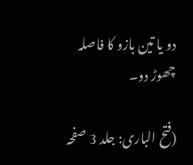دو یا تین بازو کا فاصلہ چھوڑ دو۔

(فتح الباری: جلد 3 صفحہ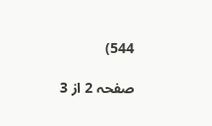544)

صفحہ 2 از 3